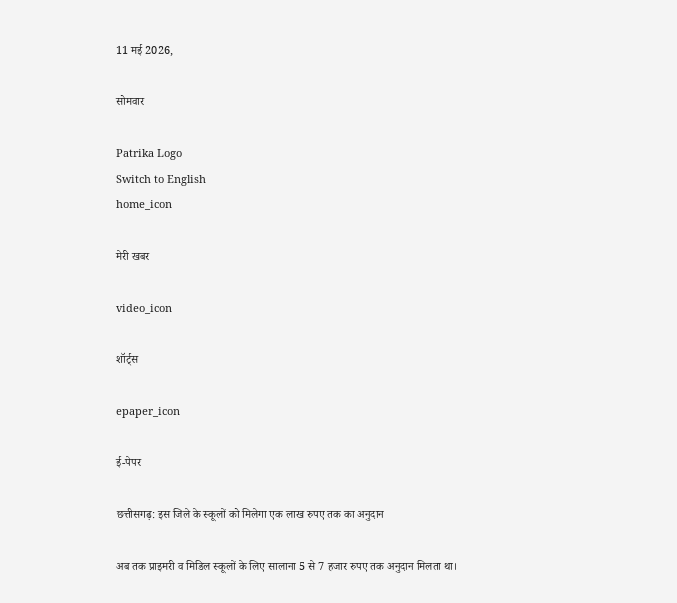11 मई 2026,

सोमवार

Patrika Logo
Switch to English
home_icon

मेरी खबर

video_icon

शॉर्ट्स

epaper_icon

ई-पेपर

छत्तीसगढ़: इस जिले के स्कूलों को मिलेगा एक लाख रुपए तक का अनुदान

अब तक प्राइमरी व मिडिल स्कूलों के लिए सालाना 5 से 7 हजार रुपए तक अनुदान मिलता था।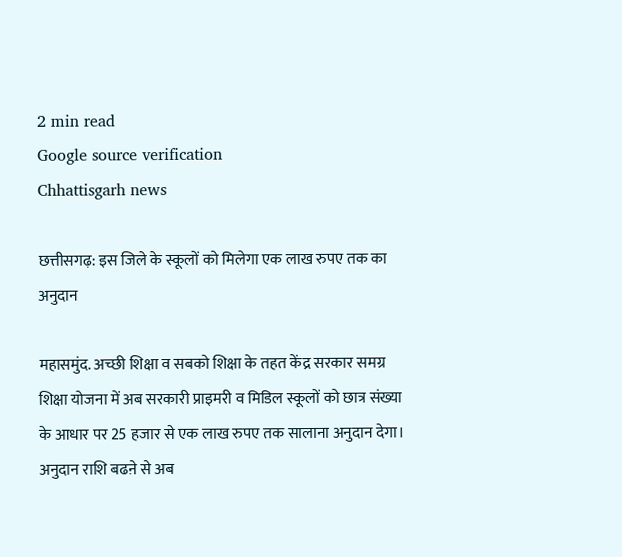2 min read
Google source verification
Chhattisgarh news

छत्तीसगढ़: इस जिले के स्कूलों को मिलेगा एक लाख रुपए तक का अनुदान

महासमुंद. अच्छी शिक्षा व सबको शिक्षा के तहत केंद्र सरकार समग्र शिक्षा योजना में अब सरकारी प्राइमरी व मिडिल स्कूलों को छात्र संख्या के आधार पर 25 हजार से एक लाख रुपए तक सालाना अनुदान देगा। अनुदान राशि बढऩे से अब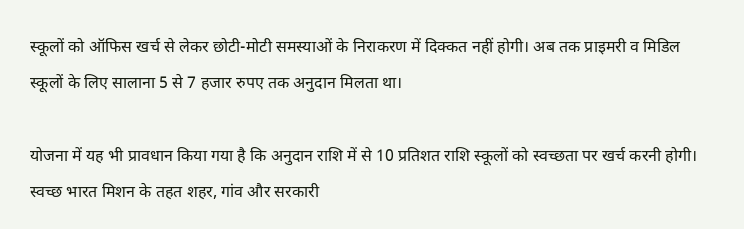स्कूलों को ऑफिस खर्च से लेकर छोटी-मोटी समस्याओं के निराकरण में दिक्कत नहीं होगी। अब तक प्राइमरी व मिडिल स्कूलों के लिए सालाना 5 से 7 हजार रुपए तक अनुदान मिलता था।

योजना में यह भी प्रावधान किया गया है कि अनुदान राशि में से 10 प्रतिशत राशि स्कूलों को स्वच्छता पर खर्च करनी होगी। स्वच्छ भारत मिशन के तहत शहर, गांव और सरकारी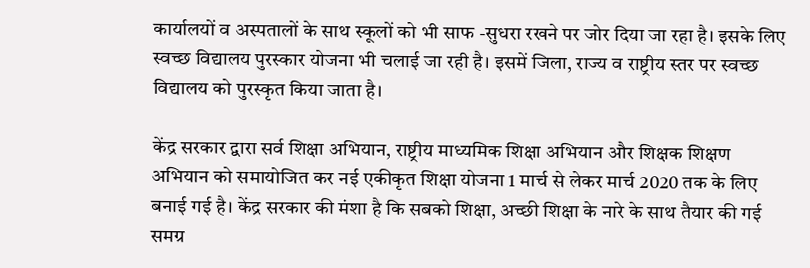कार्यालयों व अस्पतालों के साथ स्कूलों को भी साफ -सुधरा रखने पर जोर दिया जा रहा है। इसके लिए स्वच्छ विद्यालय पुरस्कार योजना भी चलाई जा रही है। इसमें जिला, राज्य व राष्ट्रीय स्तर पर स्वच्छ विद्यालय को पुरस्कृत किया जाता है।

केंद्र सरकार द्वारा सर्व शिक्षा अभियान, राष्ट्रीय माध्यमिक शिक्षा अभियान और शिक्षक शिक्षण अभियान को समायोजित कर नई एकीकृत शिक्षा योजना 1 मार्च से लेकर मार्च 2020 तक के लिए बनाई गई है। केंद्र सरकार की मंशा है कि सबको शिक्षा, अच्छी शिक्षा के नारे के साथ तैयार की गई समग्र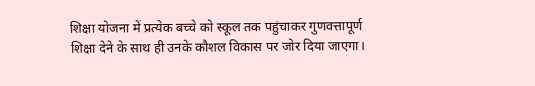शिक्षा योजना में प्रत्येक बच्चे को स्कूल तक पहुंचाकर गुणवत्तापूर्ण शिक्षा देने के साथ ही उनके कौशल विकास पर जोर दिया जाएगा।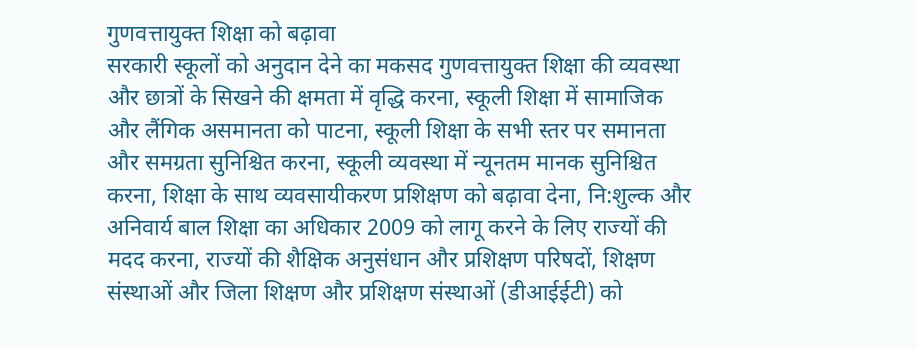गुणवत्तायुक्त शिक्षा को बढ़ावा
सरकारी स्कूलों को अनुदान देने का मकसद गुणवत्तायुक्त शिक्षा की व्यवस्था और छात्रों के सिखने की क्षमता में वृद्धि करना, स्कूली शिक्षा में सामाजिक और लैंगिक असमानता को पाटना, स्कूली शिक्षा के सभी स्तर पर समानता और समग्रता सुनिश्चित करना, स्कूली व्यवस्था में न्यूनतम मानक सुनिश्चित करना, शिक्षा के साथ व्यवसायीकरण प्रशिक्षण को बढ़ावा देना, नि:शुल्क और अनिवार्य बाल शिक्षा का अधिकार 2009 को लागू करने के लिए राज्यों की मदद करना, राज्यों की शैक्षिक अनुसंधान और प्रशिक्षण परिषदों, शिक्षण संस्थाओं और जिला शिक्षण और प्रशिक्षण संस्थाओं (डीआईईटी) को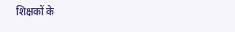शिक्षकों के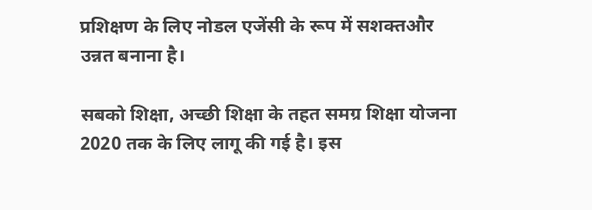प्रशिक्षण के लिए नोडल एजेंसी के रूप में सशक्तऔर उन्नत बनाना है।

सबको शिक्षा, अच्छी शिक्षा के तहत समग्र शिक्षा योजना 2020 तक के लिए लागू की गई है। इस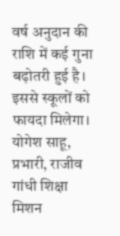वर्ष अनुदान की राशि में कई गुना बढ़ोतरी हुई है। इससे स्कूलों को फायदा मिलेगा।
योगेश साहू, प्रभारी, राजीव गांधी शिक्षा मिशन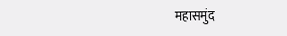महासमुंद